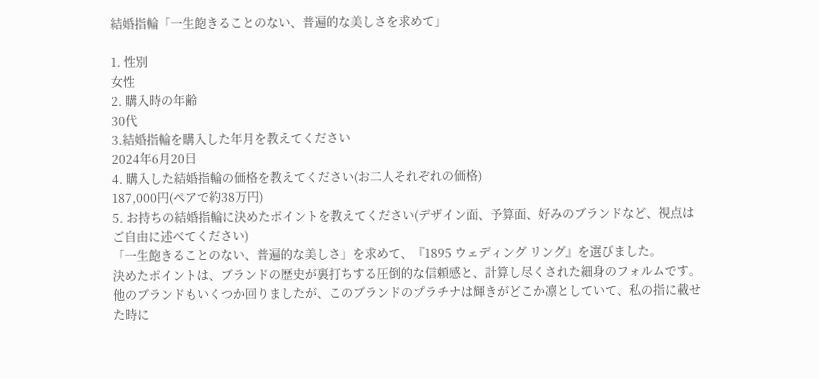結婚指輪「一生飽きることのない、普遍的な美しさを求めて」

1. 性別
女性
2. 購入時の年齢
30代
3.結婚指輪を購入した年月を教えてください
2024年6月20日
4. 購入した結婚指輪の価格を教えてください(お二人それぞれの価格)
187,000円(ペアで約38万円)
5. お持ちの結婚指輪に決めたポイントを教えてください(デザイン面、予算面、好みのブランドなど、視点はご自由に述べてください)
「一生飽きることのない、普遍的な美しさ」を求めて、『1895 ウェディング リング』を選びました。
決めたポイントは、ブランドの歴史が裏打ちする圧倒的な信頼感と、計算し尽くされた細身のフォルムです。他のブランドもいくつか回りましたが、このブランドのプラチナは輝きがどこか凛としていて、私の指に載せた時に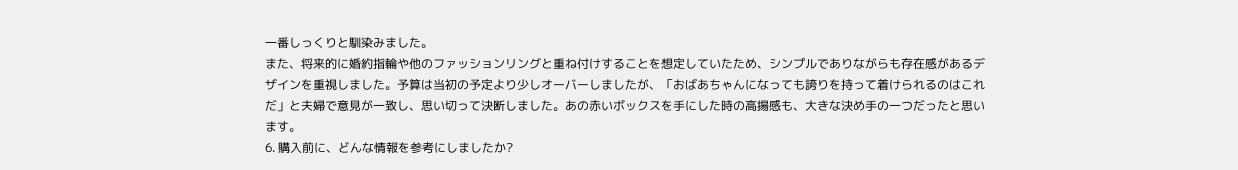一番しっくりと馴染みました。
また、将来的に婚約指輪や他のファッションリングと重ね付けすることを想定していたため、シンプルでありながらも存在感があるデザインを重視しました。予算は当初の予定より少しオーバーしましたが、「おばあちゃんになっても誇りを持って着けられるのはこれだ」と夫婦で意見が一致し、思い切って決断しました。あの赤いボックスを手にした時の高揚感も、大きな決め手の一つだったと思います。
6. 購入前に、どんな情報を参考にしましたか?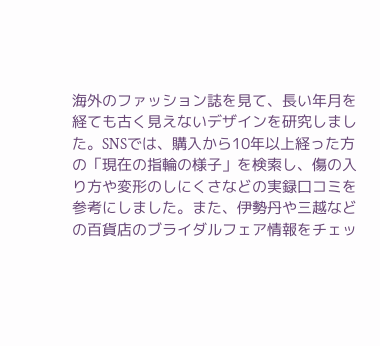海外のファッション誌を見て、長い年月を経ても古く見えないデザインを研究しました。SNSでは、購入から10年以上経った方の「現在の指輪の様子」を検索し、傷の入り方や変形のしにくさなどの実録口コミを参考にしました。また、伊勢丹や三越などの百貨店のブライダルフェア情報をチェッ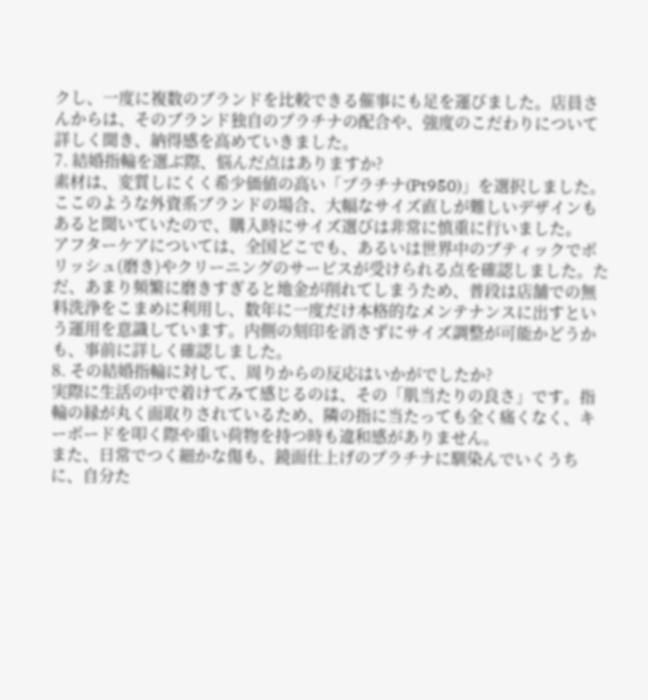クし、一度に複数のブランドを比較できる催事にも足を運びました。店員さんからは、そのブランド独自のプラチナの配合や、強度のこだわりについて詳しく聞き、納得感を高めていきました。
7. 結婚指輪を選ぶ際、悩んだ点はありますか?
素材は、変質しにくく希少価値の高い「プラチナ(Pt950)」を選択しました。ここのような外資系ブランドの場合、大幅なサイズ直しが難しいデザインもあると聞いていたので、購入時にサイズ選びは非常に慎重に行いました。
アフターケアについては、全国どこでも、あるいは世界中のブティックでポリッシュ(磨き)やクリーニングのサービスが受けられる点を確認しました。ただ、あまり頻繁に磨きすぎると地金が削れてしまうため、普段は店舗での無料洗浄をこまめに利用し、数年に一度だけ本格的なメンテナンスに出すという運用を意識しています。内側の刻印を消さずにサイズ調整が可能かどうかも、事前に詳しく確認しました。
8. その結婚指輪に対して、周りからの反応はいかがでしたか?
実際に生活の中で着けてみて感じるのは、その「肌当たりの良さ」です。指輪の縁が丸く面取りされているため、隣の指に当たっても全く痛くなく、キーボードを叩く際や重い荷物を持つ時も違和感がありません。
また、日常でつく細かな傷も、鏡面仕上げのプラチナに馴染んでいくうちに、自分た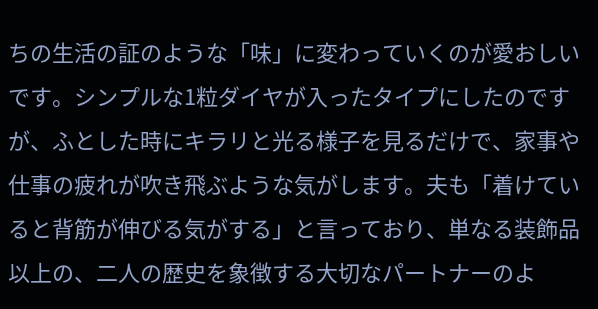ちの生活の証のような「味」に変わっていくのが愛おしいです。シンプルな1粒ダイヤが入ったタイプにしたのですが、ふとした時にキラリと光る様子を見るだけで、家事や仕事の疲れが吹き飛ぶような気がします。夫も「着けていると背筋が伸びる気がする」と言っており、単なる装飾品以上の、二人の歴史を象徴する大切なパートナーのよ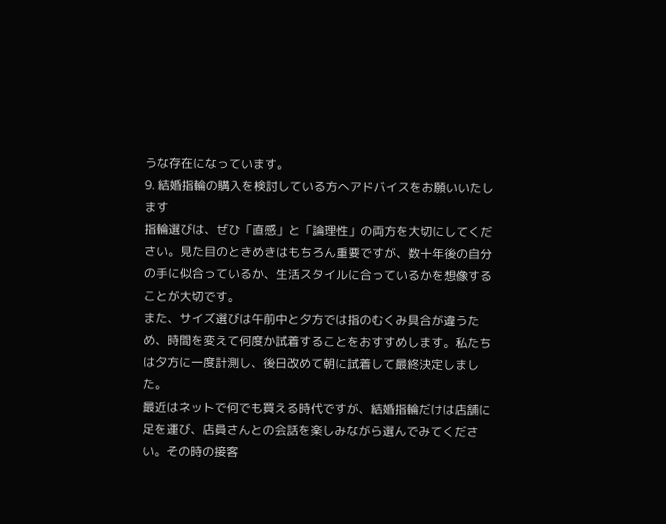うな存在になっています。
9. 結婚指輪の購入を検討している方へアドバイスをお願いいたします
指輪選びは、ぜひ「直感」と「論理性」の両方を大切にしてください。見た目のときめきはもちろん重要ですが、数十年後の自分の手に似合っているか、生活スタイルに合っているかを想像することが大切です。
また、サイズ選びは午前中と夕方では指のむくみ具合が違うため、時間を変えて何度か試着することをおすすめします。私たちは夕方に一度計測し、後日改めて朝に試着して最終決定しました。
最近はネットで何でも買える時代ですが、結婚指輪だけは店舗に足を運び、店員さんとの会話を楽しみながら選んでみてください。その時の接客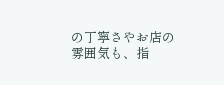の丁寧さやお店の雰囲気も、指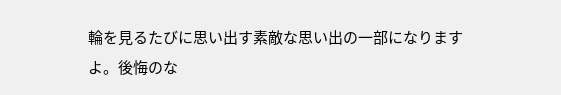輪を見るたびに思い出す素敵な思い出の一部になりますよ。後悔のな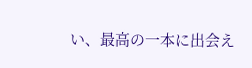い、最高の一本に出会え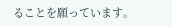ることを願っています。